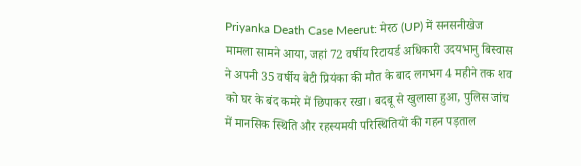Priyanka Death Case Meerut: मेरठ (UP) में सनसनीखेज मामला सामने आया, जहां 72 वर्षीय रिटायर्ड अधिकारी उदयभानु बिस्वास ने अपनी 35 वर्षीय बेटी प्रियंका की मौत के बाद लगभग 4 महीने तक शव को घर के बंद कमरे में छिपाकर रखा। बदबू से खुलासा हुआ, पुलिस जांच में मानसिक स्थिति और रहस्यमयी परिस्थितियों की गहन पड़ताल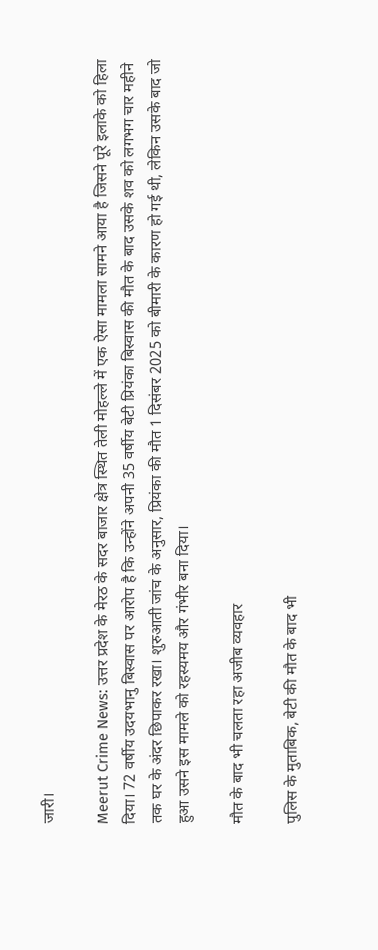जारी।

Meerut Crime News: उत्तर प्रदेश के मेरठ के सदर बाजार क्षेत्र स्थित तेली मोहल्ले में एक ऐसा मामला सामने आया है जिसने पूरे इलाके को हिला दिया। 72 वर्षीय उदयभानु बिस्वास पर आरोप है कि उन्होंने अपनी 35 वर्षीय बेटी प्रियंका बिस्वास की मौत के बाद उसके शव को लगभग चार महीने तक घर के अंदर छिपाकर रखा। शुरुआती जांच के अनुसार, प्रियंका की मौत 1 दिसंबर 2025 को बीमारी के कारण हो गई थी, लेकिन उसके बाद जो हुआ उसने इस मामले को रहस्यमय और गंभीर बना दिया।

मौत के बाद भी चलता रहा अजीब व्यवहार

पुलिस के मुताबिक, बेटी की मौत के बाद भी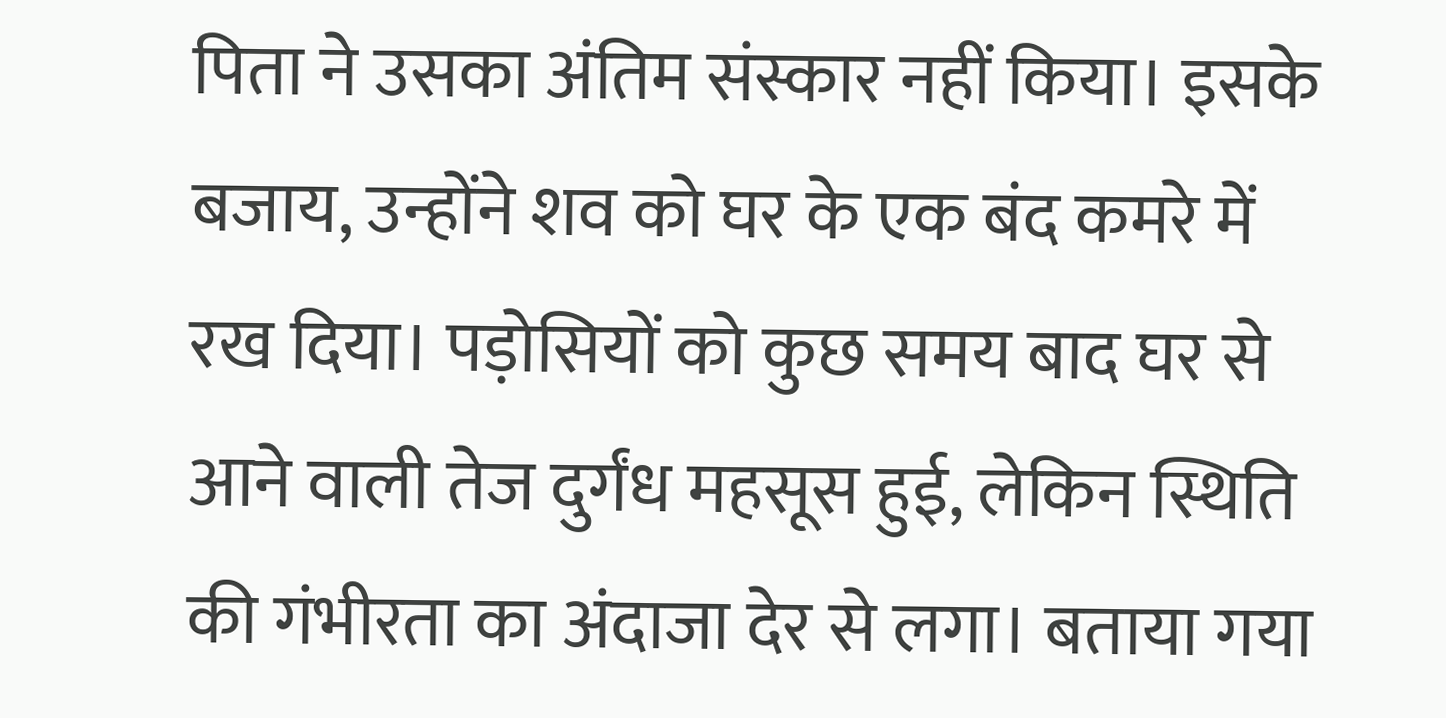पिता ने उसका अंतिम संस्कार नहीं किया। इसके बजाय, उन्होंने शव को घर के एक बंद कमरे में रख दिया। पड़ोसियों को कुछ समय बाद घर से आने वाली तेज दुर्गंध महसूस हुई, लेकिन स्थिति की गंभीरता का अंदाजा देर से लगा। बताया गया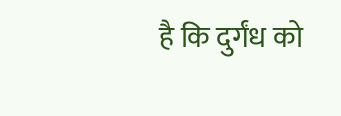है कि दुर्गंध को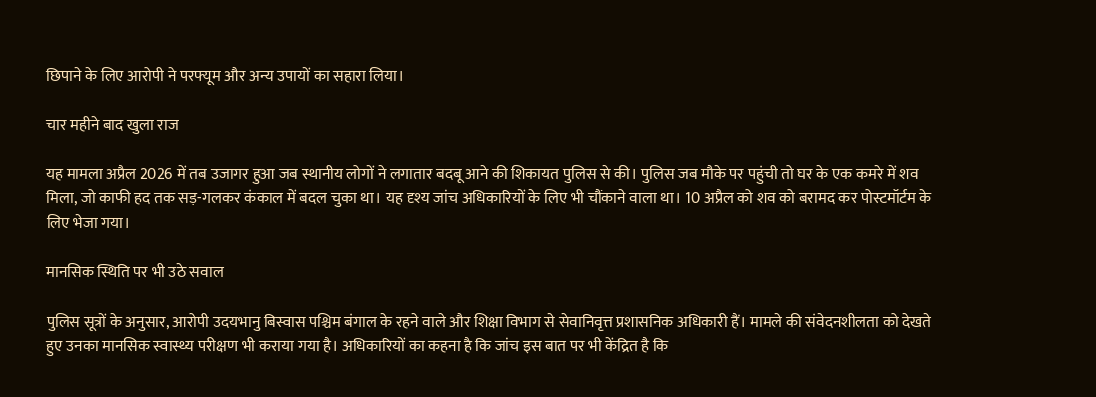छिपाने के लिए आरोपी ने परफ्यूम और अन्य उपायों का सहारा लिया।

चार महीने बाद खुला राज

यह मामला अप्रैल 2026 में तब उजागर हुआ जब स्थानीय लोगों ने लगातार बदबू आने की शिकायत पुलिस से की। पुलिस जब मौके पर पहुंची तो घर के एक कमरे में शव मिला, जो काफी हद तक सड़-गलकर कंकाल में बदल चुका था। यह दृश्य जांच अधिकारियों के लिए भी चौंकाने वाला था। 10 अप्रैल को शव को बरामद कर पोस्टमॉर्टम के लिए भेजा गया।

मानसिक स्थिति पर भी उठे सवाल

पुलिस सूत्रों के अनुसार, आरोपी उदयभानु बिस्वास पश्चिम बंगाल के रहने वाले और शिक्षा विभाग से सेवानिवृत्त प्रशासनिक अधिकारी हैं। मामले की संवेदनशीलता को देखते हुए उनका मानसिक स्वास्थ्य परीक्षण भी कराया गया है। अधिकारियों का कहना है कि जांच इस बात पर भी केंद्रित है कि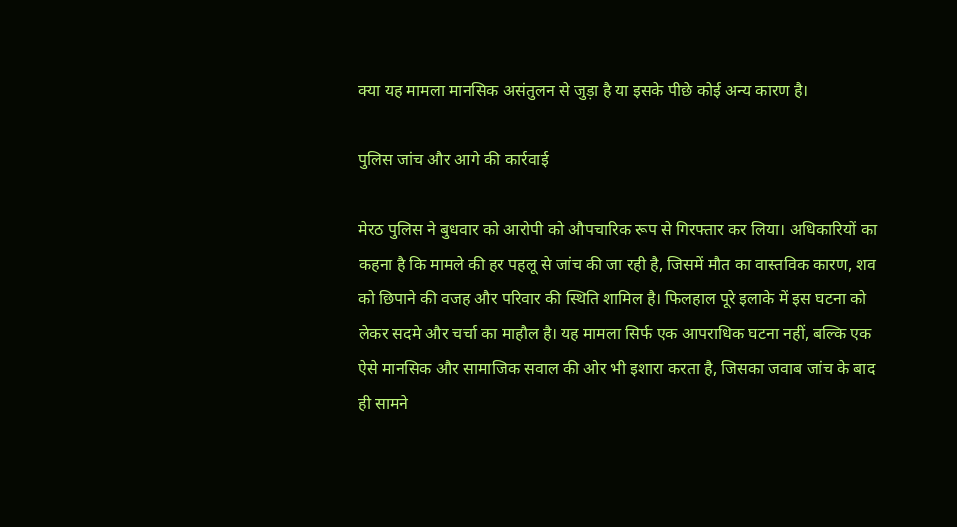क्या यह मामला मानसिक असंतुलन से जुड़ा है या इसके पीछे कोई अन्य कारण है।

पुलिस जांच और आगे की कार्रवाई

मेरठ पुलिस ने बुधवार को आरोपी को औपचारिक रूप से गिरफ्तार कर लिया। अधिकारियों का कहना है कि मामले की हर पहलू से जांच की जा रही है, जिसमें मौत का वास्तविक कारण, शव को छिपाने की वजह और परिवार की स्थिति शामिल है। फिलहाल पूरे इलाके में इस घटना को लेकर सदमे और चर्चा का माहौल है। यह मामला सिर्फ एक आपराधिक घटना नहीं, बल्कि एक ऐसे मानसिक और सामाजिक सवाल की ओर भी इशारा करता है, जिसका जवाब जांच के बाद ही सामने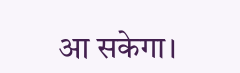आ सकेगा।